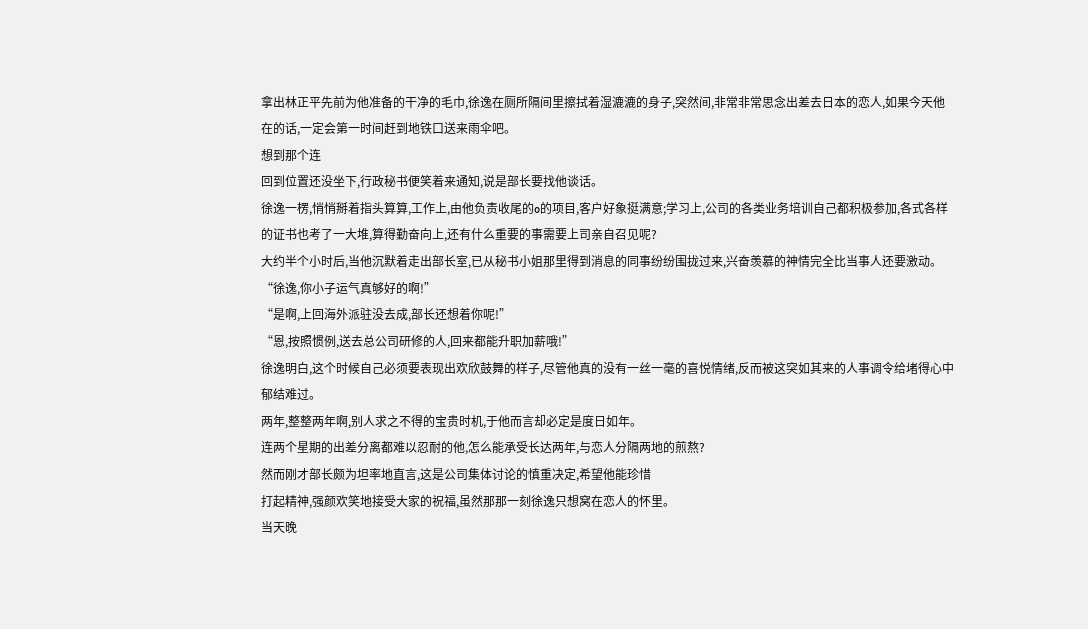拿出林正平先前为他准备的干净的毛巾,徐逸在厕所隔间里擦拭着湿漉漉的身子,突然间,非常非常思念出差去日本的恋人,如果今天他在的话,一定会第一时间赶到地铁口送来雨伞吧。
想到那个连
回到位置还没坐下,行政秘书便笑着来通知,说是部长要找他谈话。
徐逸一楞,悄悄掰着指头算算,工作上,由他负责收尾的o的项目,客户好象挺满意;学习上,公司的各类业务培训自己都积极参加,各式各样的证书也考了一大堆,算得勤奋向上,还有什么重要的事需要上司亲自召见呢?
大约半个小时后,当他沉默着走出部长室,已从秘书小姐那里得到消息的同事纷纷围拢过来,兴奋羡慕的神情完全比当事人还要激动。
“徐逸,你小子运气真够好的啊!”
“是啊,上回海外派驻没去成,部长还想着你呢!”
“恩,按照惯例,送去总公司研修的人,回来都能升职加薪哦!”
徐逸明白,这个时候自己必须要表现出欢欣鼓舞的样子,尽管他真的没有一丝一毫的喜悦情绪,反而被这突如其来的人事调令给堵得心中郁结难过。
两年,整整两年啊,别人求之不得的宝贵时机,于他而言却必定是度日如年。
连两个星期的出差分离都难以忍耐的他,怎么能承受长达两年,与恋人分隔两地的煎熬?
然而刚才部长颇为坦率地直言,这是公司集体讨论的慎重决定,希望他能珍惜
打起精神,强颜欢笑地接受大家的祝福,虽然那那一刻徐逸只想窝在恋人的怀里。
当天晚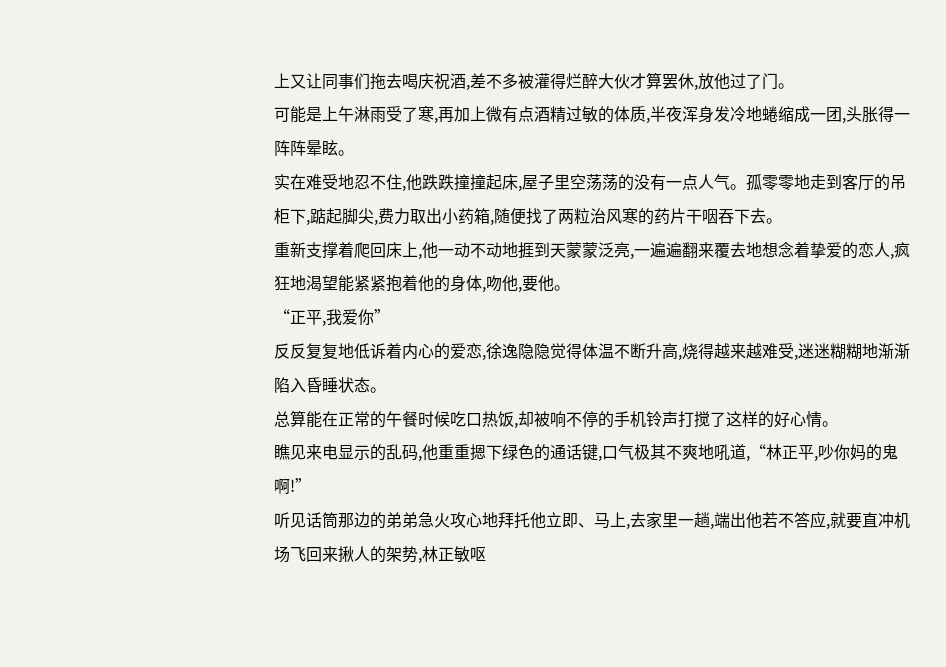上又让同事们拖去喝庆祝酒,差不多被灌得烂醉大伙才算罢休,放他过了门。
可能是上午淋雨受了寒,再加上微有点酒精过敏的体质,半夜浑身发冷地蜷缩成一团,头胀得一阵阵晕眩。
实在难受地忍不住,他跌跌撞撞起床,屋子里空荡荡的没有一点人气。孤零零地走到客厅的吊柜下,踮起脚尖,费力取出小药箱,随便找了两粒治风寒的药片干咽吞下去。
重新支撑着爬回床上,他一动不动地捱到天蒙蒙泛亮,一遍遍翻来覆去地想念着挚爱的恋人,疯狂地渴望能紧紧抱着他的身体,吻他,要他。
“正平,我爱你”
反反复复地低诉着内心的爱恋,徐逸隐隐觉得体温不断升高,烧得越来越难受,迷迷糊糊地渐渐陷入昏睡状态。
总算能在正常的午餐时候吃口热饭,却被响不停的手机铃声打搅了这样的好心情。
瞧见来电显示的乱码,他重重摁下绿色的通话键,口气极其不爽地吼道,“林正平,吵你妈的鬼啊!”
听见话筒那边的弟弟急火攻心地拜托他立即、马上,去家里一趟,端出他若不答应,就要直冲机场飞回来揪人的架势,林正敏呕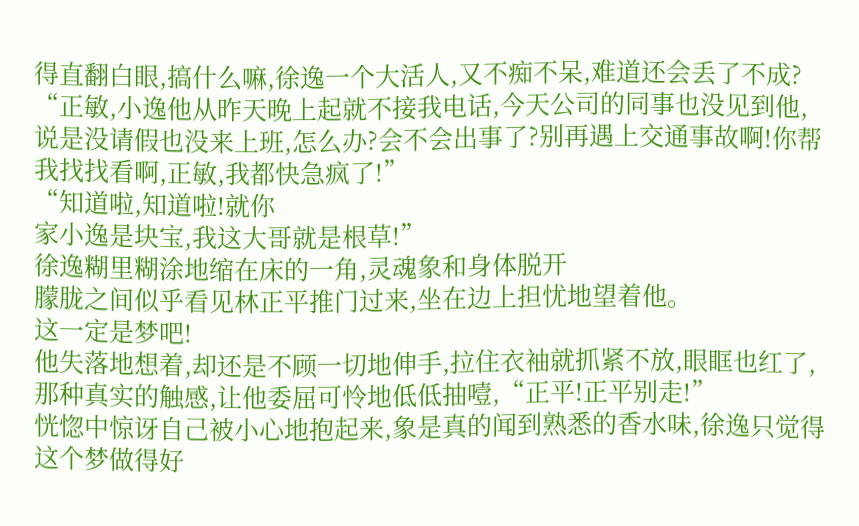得直翻白眼,搞什么嘛,徐逸一个大活人,又不痴不呆,难道还会丢了不成?
“正敏,小逸他从昨天晚上起就不接我电话,今天公司的同事也没见到他,说是没请假也没来上班,怎么办?会不会出事了?别再遇上交通事故啊!你帮我找找看啊,正敏,我都快急疯了!”
“知道啦,知道啦!就你
家小逸是块宝,我这大哥就是根草!”
徐逸糊里糊涂地缩在床的一角,灵魂象和身体脱开
朦胧之间似乎看见林正平推门过来,坐在边上担忧地望着他。
这一定是梦吧!
他失落地想着,却还是不顾一切地伸手,拉住衣袖就抓紧不放,眼眶也红了,那种真实的触感,让他委屈可怜地低低抽噎,“正平!正平别走!”
恍惚中惊讶自己被小心地抱起来,象是真的闻到熟悉的香水味,徐逸只觉得这个梦做得好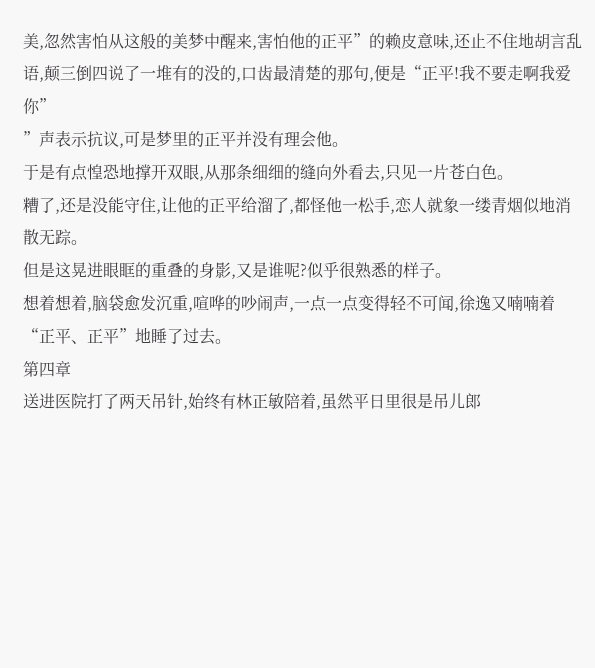美,忽然害怕从这般的美梦中醒来,害怕他的正平”的赖皮意味,还止不住地胡言乱语,颠三倒四说了一堆有的没的,口齿最清楚的那句,便是“正平!我不要走啊我爱你”
”声表示抗议,可是梦里的正平并没有理会他。
于是有点惶恐地撑开双眼,从那条细细的缝向外看去,只见一片苍白色。
糟了,还是没能守住,让他的正平给溜了,都怪他一松手,恋人就象一缕青烟似地消散无踪。
但是这晃进眼眶的重叠的身影,又是谁呢?似乎很熟悉的样子。
想着想着,脑袋愈发沉重,喧哗的吵闹声,一点一点变得轻不可闻,徐逸又喃喃着“正平、正平”地睡了过去。
第四章
送进医院打了两天吊针,始终有林正敏陪着,虽然平日里很是吊儿郎